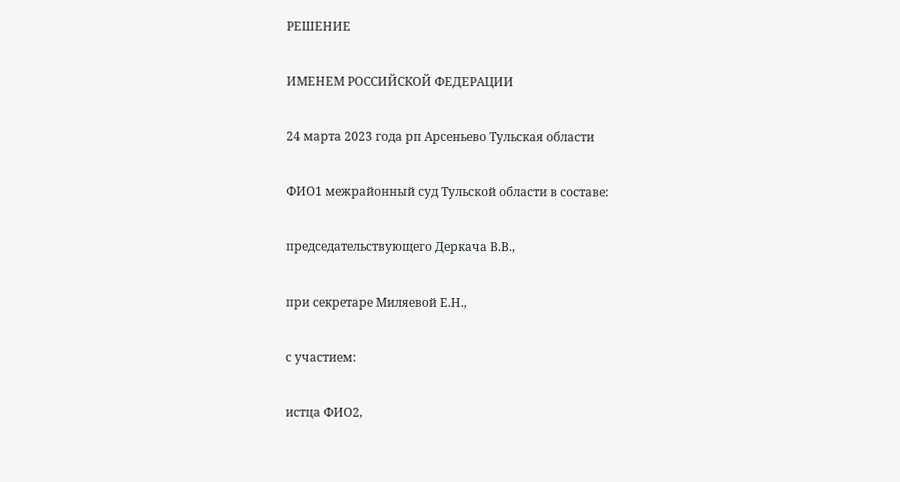РЕШЕНИЕ

ИМЕНЕМ РОССИЙСКОЙ ФЕДЕРАЦИИ

24 марта 2023 года рп Арсеньево Тульская области

ФИО1 межрайонный суд Тульской области в составе:

председательствующего Деркача В.В.,

при секретаре Миляевой Е.Н.,

с участием:

истца ФИО2,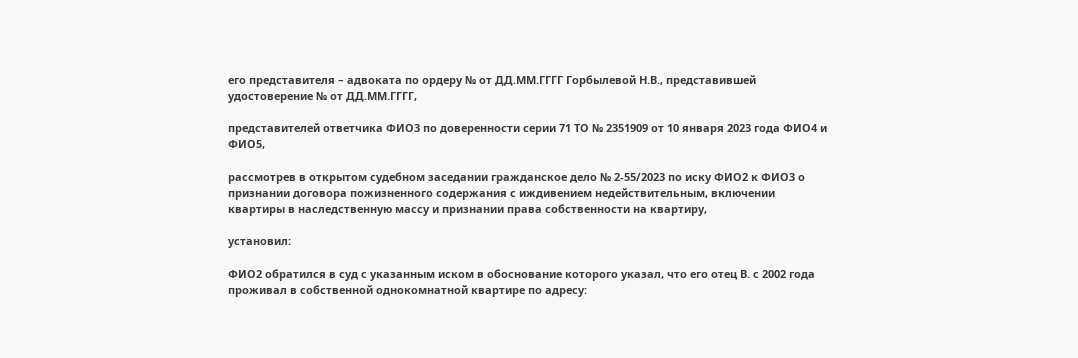его представителя – адвоката по ордеру № от ДД.ММ.ГГГГ Горбылевой Н.В., представившей удостоверение № от ДД.ММ.ГГГГ,

представителей ответчика ФИО3 по доверенности серии 71 ТО № 2351909 от 10 января 2023 года ФИО4 и ФИО5,

рассмотрев в открытом судебном заседании гражданское дело № 2-55/2023 по иску ФИО2 к ФИО3 о признании договора пожизненного содержания с иждивением недействительным, включении квартиры в наследственную массу и признании права собственности на квартиру,

установил:

ФИО2 обратился в суд с указанным иском в обоснование которого указал, что его отец В. с 2002 года проживал в собственной однокомнатной квартире по адресу: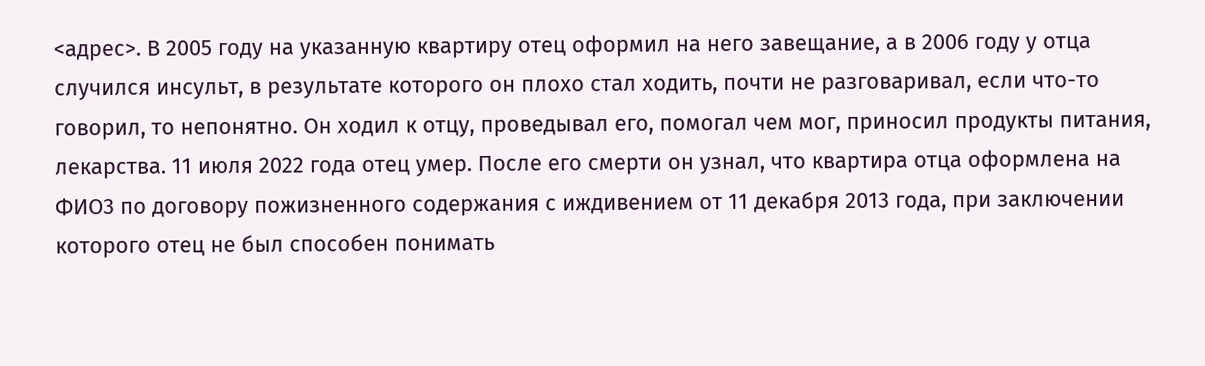<адрес>. В 2005 году на указанную квартиру отец оформил на него завещание, а в 2006 году у отца случился инсульт, в результате которого он плохо стал ходить, почти не разговаривал, если что-то говорил, то непонятно. Он ходил к отцу, проведывал его, помогал чем мог, приносил продукты питания, лекарства. 11 июля 2022 года отец умер. После его смерти он узнал, что квартира отца оформлена на ФИО3 по договору пожизненного содержания с иждивением от 11 декабря 2013 года, при заключении которого отец не был способен понимать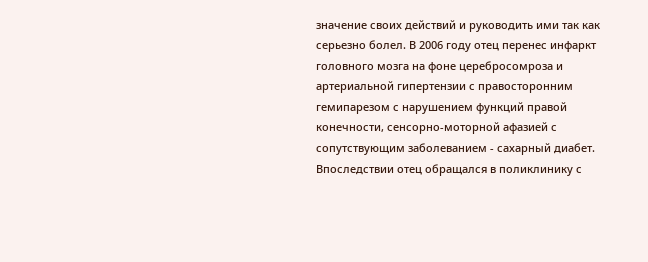значение своих действий и руководить ими так как серьезно болел. В 2006 году отец перенес инфаркт головного мозга на фоне церебросомроза и артериальной гипертензии с правосторонним гемипарезом с нарушением функций правой конечности, сенсорно-моторной афазией с сопутствующим заболеванием - сахарный диабет. Впоследствии отец обращался в поликлинику с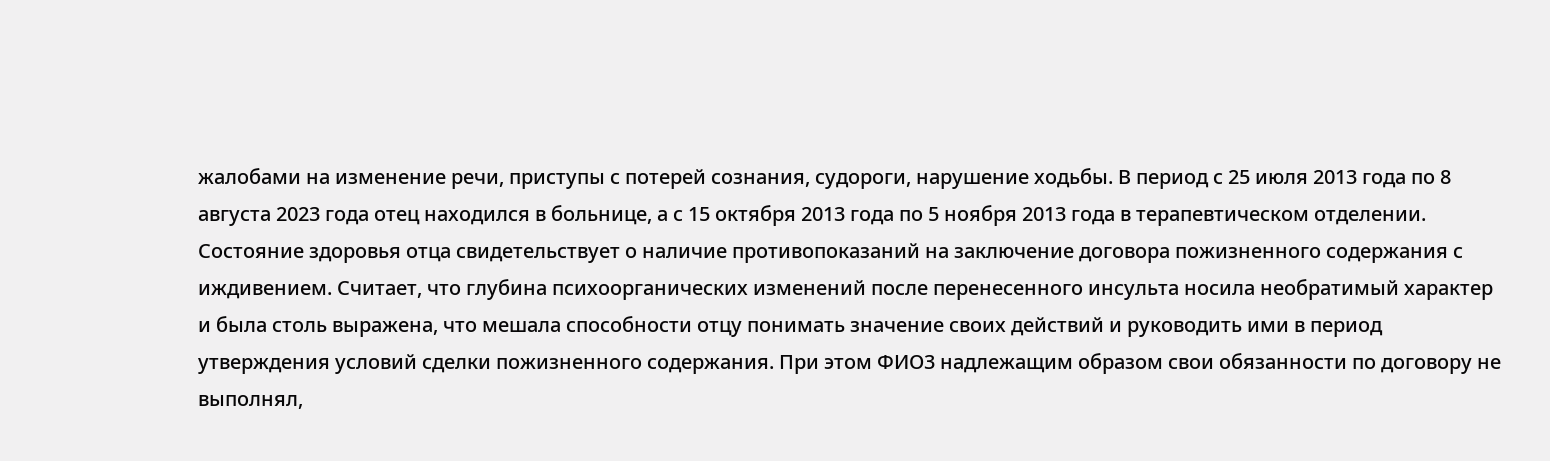жалобами на изменение речи, приступы с потерей сознания, судороги, нарушение ходьбы. В период с 25 июля 2013 года по 8 августа 2023 года отец находился в больнице, а с 15 октября 2013 года по 5 ноября 2013 года в терапевтическом отделении. Состояние здоровья отца свидетельствует о наличие противопоказаний на заключение договора пожизненного содержания с иждивением. Считает, что глубина психоорганических изменений после перенесенного инсульта носила необратимый характер и была столь выражена, что мешала способности отцу понимать значение своих действий и руководить ими в период утверждения условий сделки пожизненного содержания. При этом ФИО3 надлежащим образом свои обязанности по договору не выполнял,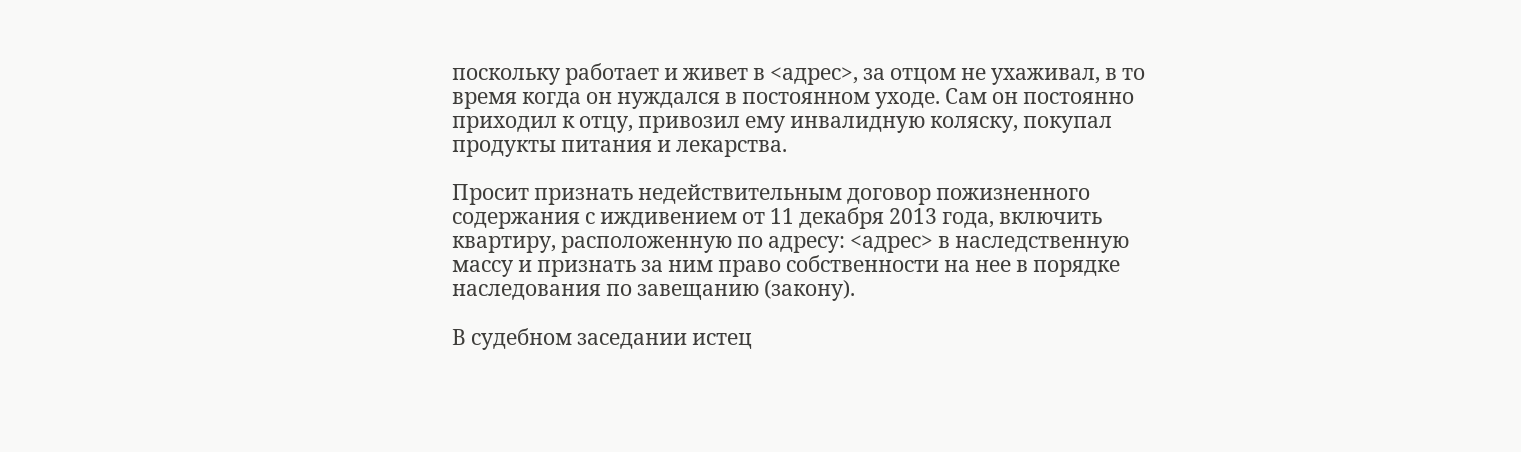поскольку работает и живет в <адрес>, за отцом не ухаживал, в то время когда он нуждался в постоянном уходе. Сам он постоянно приходил к отцу, привозил ему инвалидную коляску, покупал продукты питания и лекарства.

Просит признать недействительным договор пожизненного содержания с иждивением от 11 декабря 2013 года, включить квартиру, расположенную по адресу: <адрес> в наследственную массу и признать за ним право собственности на нее в порядке наследования по завещанию (закону).

В судебном заседании истец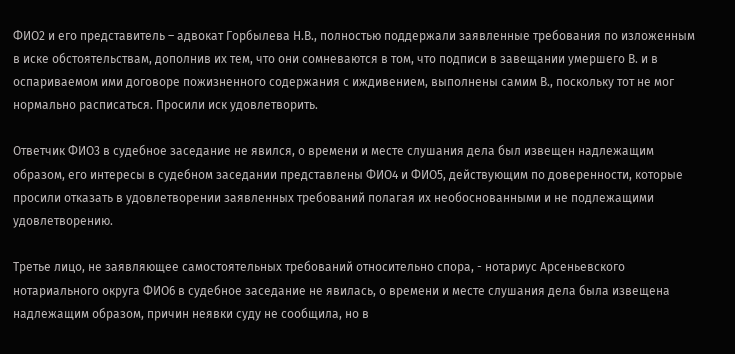ФИО2 и его представитель – адвокат Горбылева Н.В., полностью поддержали заявленные требования по изложенным в иске обстоятельствам, дополнив их тем, что они сомневаются в том, что подписи в завещании умершего В. и в оспариваемом ими договоре пожизненного содержания с иждивением, выполнены самим В., поскольку тот не мог нормально расписаться. Просили иск удовлетворить.

Ответчик ФИО3 в судебное заседание не явился, о времени и месте слушания дела был извещен надлежащим образом, его интересы в судебном заседании представлены ФИО4 и ФИО5, действующим по доверенности, которые просили отказать в удовлетворении заявленных требований полагая их необоснованными и не подлежащими удовлетворению.

Третье лицо, не заявляющее самостоятельных требований относительно спора, - нотариус Арсеньевского нотариального округа ФИО6 в судебное заседание не явилась, о времени и месте слушания дела была извещена надлежащим образом, причин неявки суду не сообщила, но в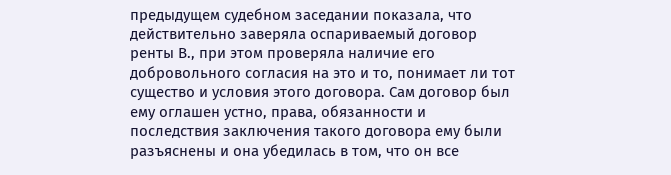предыдущем судебном заседании показала, что действительно заверяла оспариваемый договор ренты В., при этом проверяла наличие его добровольного согласия на это и то, понимает ли тот существо и условия этого договора. Сам договор был ему оглашен устно, права, обязанности и последствия заключения такого договора ему были разъяснены и она убедилась в том, что он все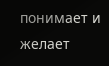понимает и желает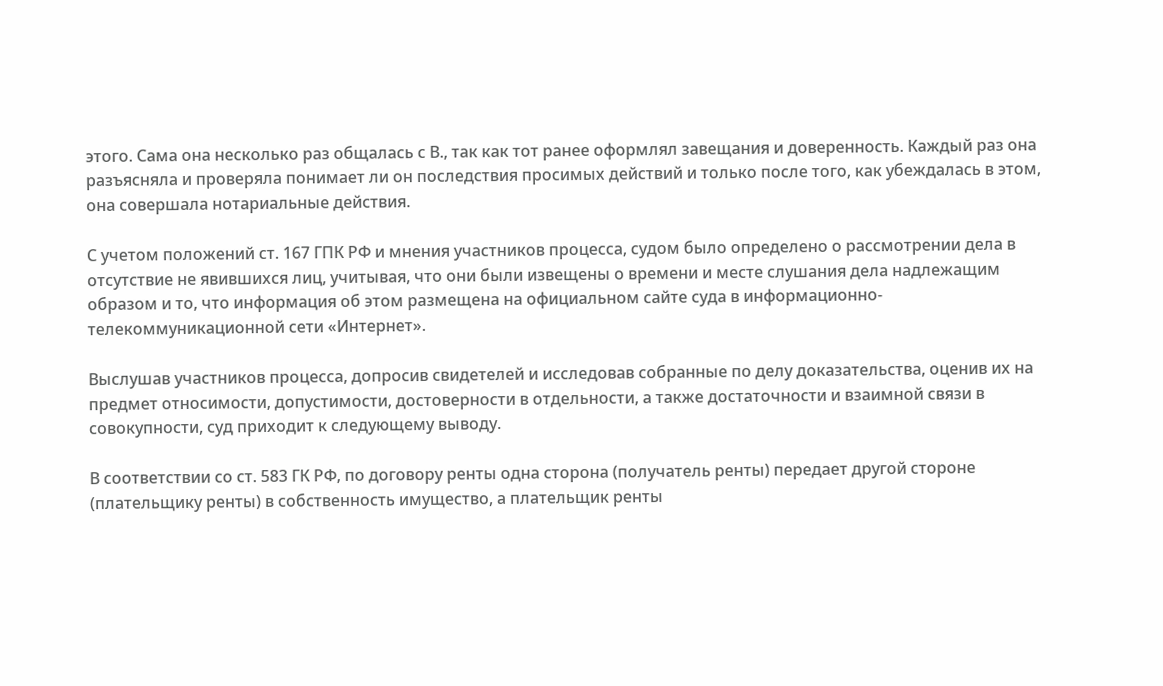этого. Сама она несколько раз общалась с В., так как тот ранее оформлял завещания и доверенность. Каждый раз она разъясняла и проверяла понимает ли он последствия просимых действий и только после того, как убеждалась в этом, она совершала нотариальные действия.

С учетом положений ст. 167 ГПК РФ и мнения участников процесса, судом было определено о рассмотрении дела в отсутствие не явившихся лиц, учитывая, что они были извещены о времени и месте слушания дела надлежащим образом и то, что информация об этом размещена на официальном сайте суда в информационно-телекоммуникационной сети «Интернет».

Выслушав участников процесса, допросив свидетелей и исследовав собранные по делу доказательства, оценив их на предмет относимости, допустимости, достоверности в отдельности, а также достаточности и взаимной связи в совокупности, суд приходит к следующему выводу.

В соответствии со ст. 583 ГК РФ, по договору ренты одна сторона (получатель ренты) передает другой стороне (плательщику ренты) в собственность имущество, а плательщик ренты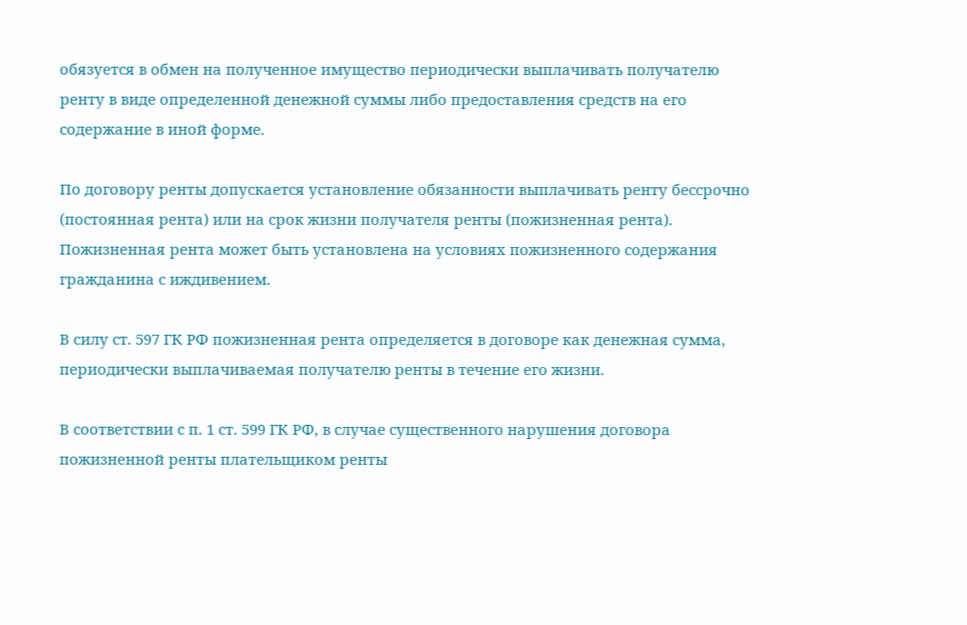обязуется в обмен на полученное имущество периодически выплачивать получателю ренту в виде определенной денежной суммы либо предоставления средств на его содержание в иной форме.

По договору ренты допускается установление обязанности выплачивать ренту бессрочно (постоянная рента) или на срок жизни получателя ренты (пожизненная рента). Пожизненная рента может быть установлена на условиях пожизненного содержания гражданина с иждивением.

В силу ст. 597 ГК РФ пожизненная рента определяется в договоре как денежная сумма, периодически выплачиваемая получателю ренты в течение его жизни.

В соответствии с п. 1 ст. 599 ГК РФ, в случае существенного нарушения договора пожизненной ренты плательщиком ренты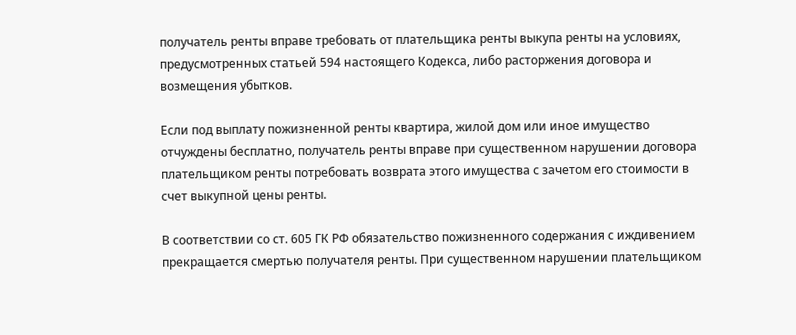получатель ренты вправе требовать от плательщика ренты выкупа ренты на условиях, предусмотренных статьей 594 настоящего Кодекса, либо расторжения договора и возмещения убытков.

Если под выплату пожизненной ренты квартира, жилой дом или иное имущество отчуждены бесплатно, получатель ренты вправе при существенном нарушении договора плательщиком ренты потребовать возврата этого имущества с зачетом его стоимости в счет выкупной цены ренты.

В соответствии со ст. 605 ГК РФ обязательство пожизненного содержания с иждивением прекращается смертью получателя ренты. При существенном нарушении плательщиком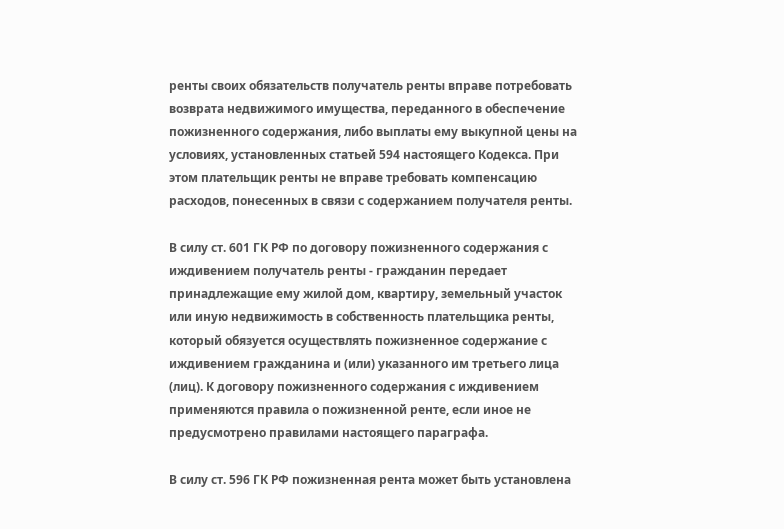ренты своих обязательств получатель ренты вправе потребовать возврата недвижимого имущества, переданного в обеспечение пожизненного содержания, либо выплаты ему выкупной цены на условиях, установленных статьей 594 настоящего Кодекса. При этом плательщик ренты не вправе требовать компенсацию расходов, понесенных в связи с содержанием получателя ренты.

В силу ст. 601 ГК РФ по договору пожизненного содержания с иждивением получатель ренты - гражданин передает принадлежащие ему жилой дом, квартиру, земельный участок или иную недвижимость в собственность плательщика ренты, который обязуется осуществлять пожизненное содержание с иждивением гражданина и (или) указанного им третьего лица (лиц). К договору пожизненного содержания с иждивением применяются правила о пожизненной ренте, если иное не предусмотрено правилами настоящего параграфа.

В силу ст. 596 ГК РФ пожизненная рента может быть установлена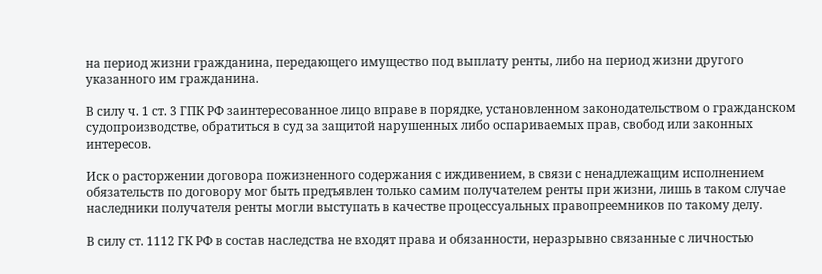на период жизни гражданина, передающего имущество под выплату ренты, либо на период жизни другого указанного им гражданина.

В силу ч. 1 ст. 3 ГПК РФ заинтересованное лицо вправе в порядке, установленном законодательством о гражданском судопроизводстве, обратиться в суд за защитой нарушенных либо оспариваемых прав, свобод или законных интересов.

Иск о расторжении договора пожизненного содержания с иждивением, в связи с ненадлежащим исполнением обязательств по договору мог быть предъявлен только самим получателем ренты при жизни, лишь в таком случае наследники получателя ренты могли выступать в качестве процессуальных правопреемников по такому делу.

В силу ст. 1112 ГК РФ в состав наследства не входят права и обязанности, неразрывно связанные с личностью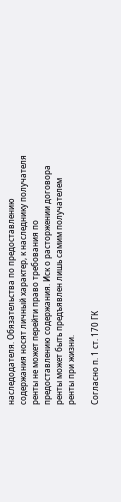наследодателя. Обязательства по предоставлению содержания носят личный характер, к наследнику получателя ренты не может перейти право требования по предоставлению содержания. Иск о расторжении договора ренты может быть предъявлен лишь самим получателем ренты при жизни.

Согласно п. 1 ст. 170 ГК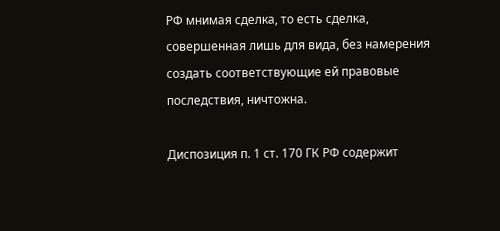РФ мнимая сделка, то есть сделка, совершенная лишь для вида, без намерения создать соответствующие ей правовые последствия, ничтожна.

Диспозиция п. 1 ст. 170 ГК РФ содержит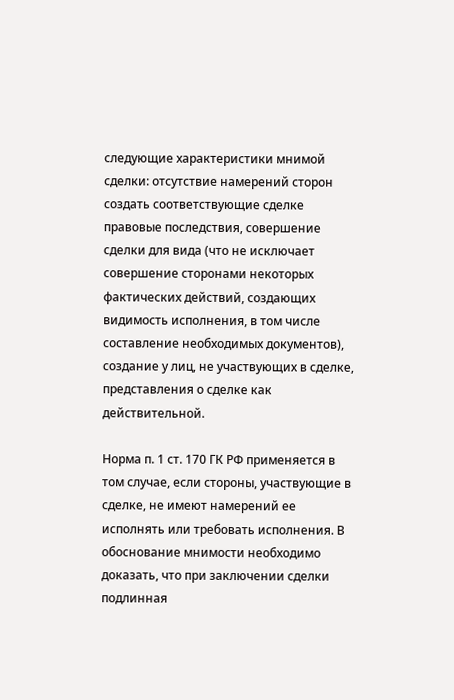следующие характеристики мнимой сделки: отсутствие намерений сторон создать соответствующие сделке правовые последствия, совершение сделки для вида (что не исключает совершение сторонами некоторых фактических действий, создающих видимость исполнения, в том числе составление необходимых документов), создание у лиц, не участвующих в сделке, представления о сделке как действительной.

Норма п. 1 ст. 170 ГК РФ применяется в том случае, если стороны, участвующие в сделке, не имеют намерений ее исполнять или требовать исполнения. В обоснование мнимости необходимо доказать, что при заключении сделки подлинная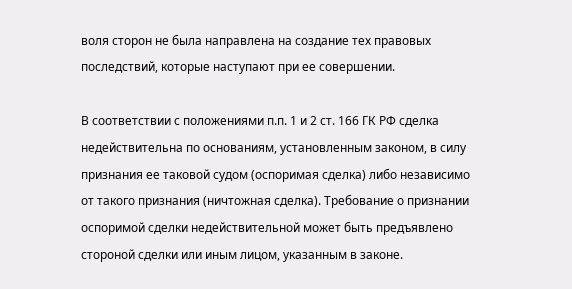воля сторон не была направлена на создание тех правовых последствий, которые наступают при ее совершении.

В соответствии с положениями п.п. 1 и 2 ст. 166 ГК РФ сделка недействительна по основаниям, установленным законом, в силу признания ее таковой судом (оспоримая сделка) либо независимо от такого признания (ничтожная сделка). Требование о признании оспоримой сделки недействительной может быть предъявлено стороной сделки или иным лицом, указанным в законе.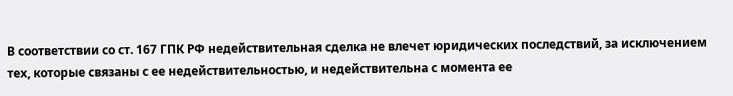В соответствии со ст. 167 ГПК РФ недействительная сделка не влечет юридических последствий, за исключением тех, которые связаны с ее недействительностью, и недействительна с момента ее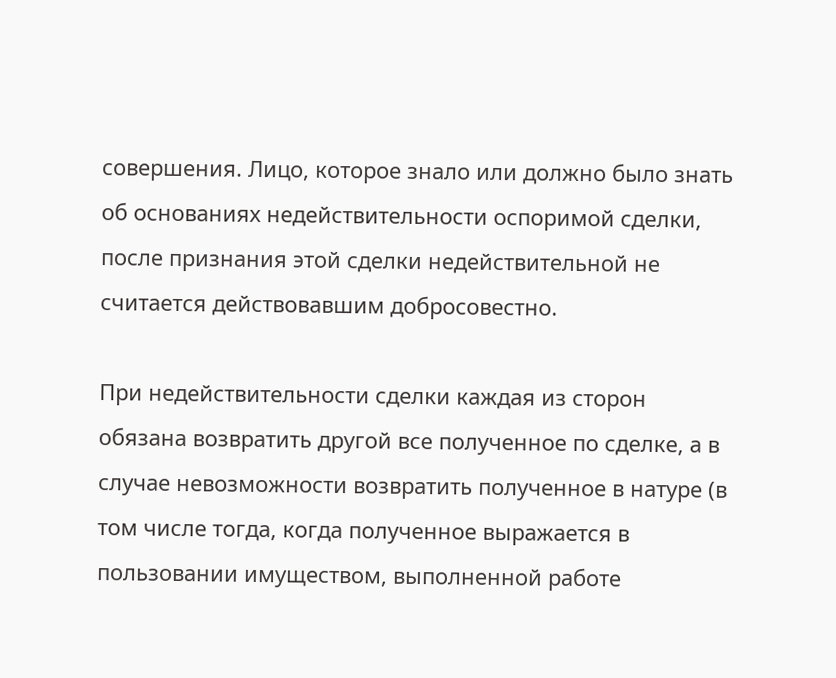совершения. Лицо, которое знало или должно было знать об основаниях недействительности оспоримой сделки, после признания этой сделки недействительной не считается действовавшим добросовестно.

При недействительности сделки каждая из сторон обязана возвратить другой все полученное по сделке, а в случае невозможности возвратить полученное в натуре (в том числе тогда, когда полученное выражается в пользовании имуществом, выполненной работе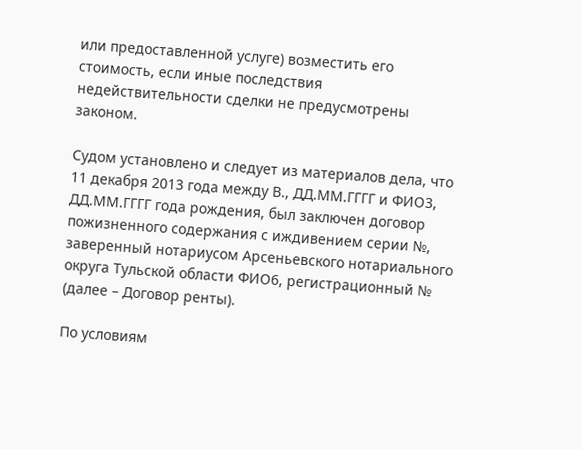или предоставленной услуге) возместить его стоимость, если иные последствия недействительности сделки не предусмотрены законом.

Судом установлено и следует из материалов дела, что 11 декабря 2013 года между В., ДД.ММ.ГГГГ и ФИО3, ДД.ММ.ГГГГ года рождения, был заключен договор пожизненного содержания с иждивением серии №, заверенный нотариусом Арсеньевского нотариального округа Тульской области ФИО6, регистрационный № (далее – Договор ренты).

По условиям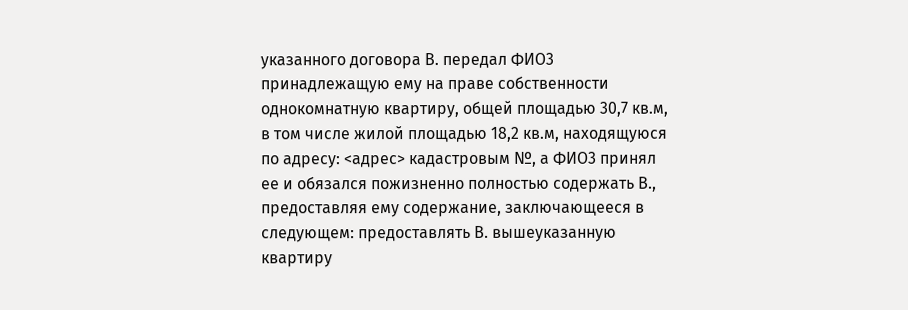указанного договора В. передал ФИО3 принадлежащую ему на праве собственности однокомнатную квартиру, общей площадью 30,7 кв.м, в том числе жилой площадью 18,2 кв.м, находящуюся по адресу: <адрес> кадастровым №, а ФИО3 принял ее и обязался пожизненно полностью содержать В., предоставляя ему содержание, заключающееся в следующем: предоставлять В. вышеуказанную квартиру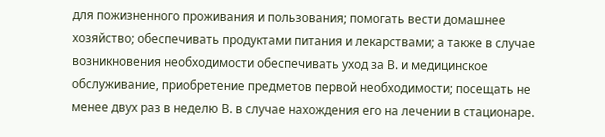для пожизненного проживания и пользования; помогать вести домашнее хозяйство; обеспечивать продуктами питания и лекарствами; а также в случае возникновения необходимости обеспечивать уход за В. и медицинское обслуживание, приобретение предметов первой необходимости; посещать не менее двух раз в неделю В. в случае нахождения его на лечении в стационаре.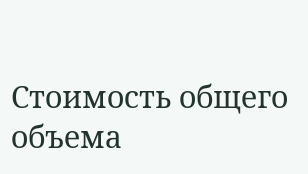Стоимость общего объема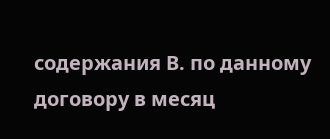содержания В. по данному договору в месяц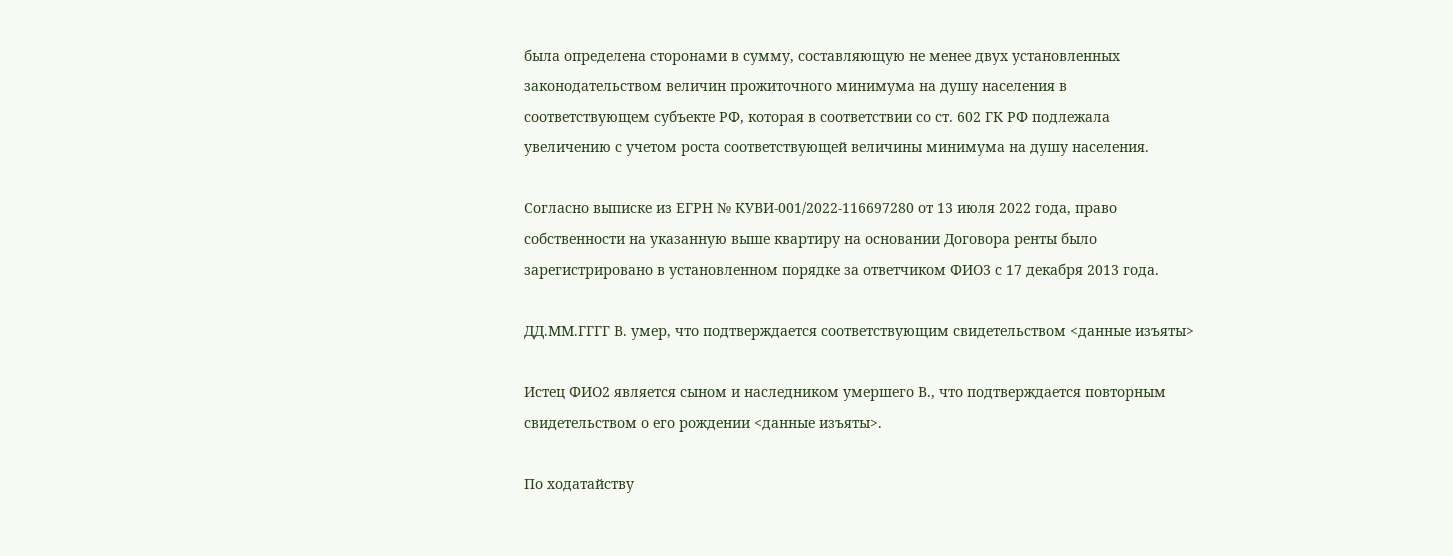была определена сторонами в сумму, составляющую не менее двух установленных законодательством величин прожиточного минимума на душу населения в соответствующем субъекте РФ, которая в соответствии со ст. 602 ГК РФ подлежала увеличению с учетом роста соответствующей величины минимума на душу населения.

Согласно выписке из ЕГРН № КУВИ-001/2022-116697280 от 13 июля 2022 года, право собственности на указанную выше квартиру на основании Договора ренты было зарегистрировано в установленном порядке за ответчиком ФИО3 с 17 декабря 2013 года.

ДД.ММ.ГГГГ В. умер, что подтверждается соответствующим свидетельством <данные изъяты>

Истец ФИО2 является сыном и наследником умершего В., что подтверждается повторным свидетельством о его рождении <данные изъяты>.

По ходатайству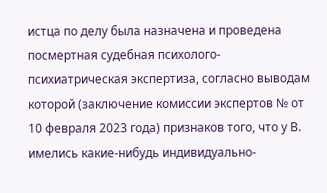истца по делу была назначена и проведена посмертная судебная психолого-психиатрическая экспертиза, согласно выводам которой (заключение комиссии экспертов № от 10 февраля 2023 года) признаков того, что у В. имелись какие-нибудь индивидуально-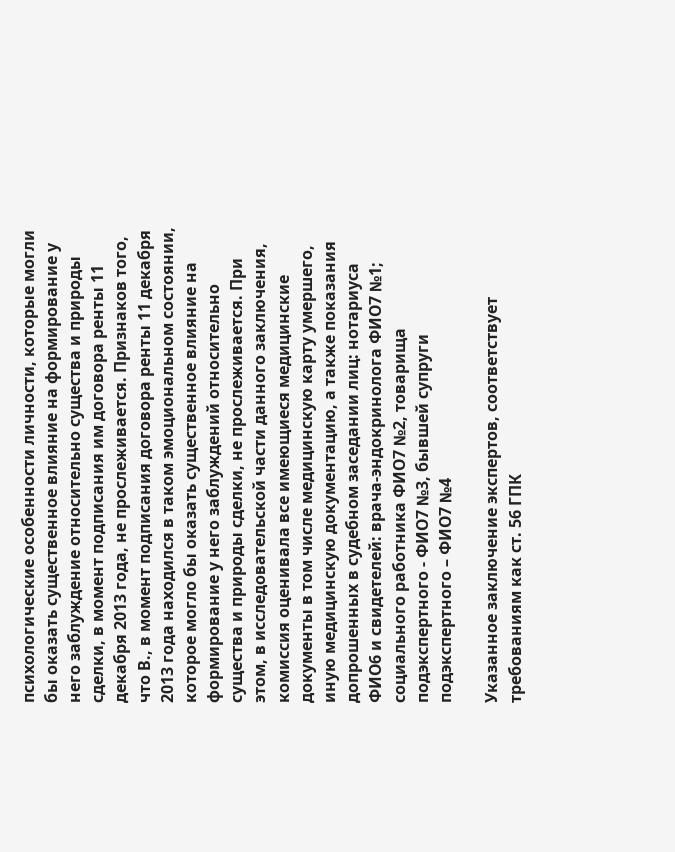психологические особенности личности, которые могли бы оказать существенное влияние на формирование у него заблуждение относительно существа и природы сделки, в момент подписания им договора ренты 11 декабря 2013 года, не прослеживается. Признаков того, что В., в момент подписания договора ренты 11 декабря 2013 года находился в таком эмоциональном состоянии, которое могло бы оказать существенное влияние на формирование у него заблуждений относительно существа и природы сделки, не прослеживается. При этом, в исследовательской части данного заключения, комиссия оценивала все имеющиеся медицинские документы в том числе медицинскую карту умершего, иную медицинскую документацию, а также показания допрошенных в судебном заседании лиц: нотариуса ФИО6 и свидетелей: врача-эндокринолога ФИО7 №1; социального работника ФИО7 №2, товарища подэкспертного - ФИО7 №3, бывшей супруги подэкспертного – ФИО7 №4

Указанное заключение экспертов, соответствует требованиям как ст. 56 ГПК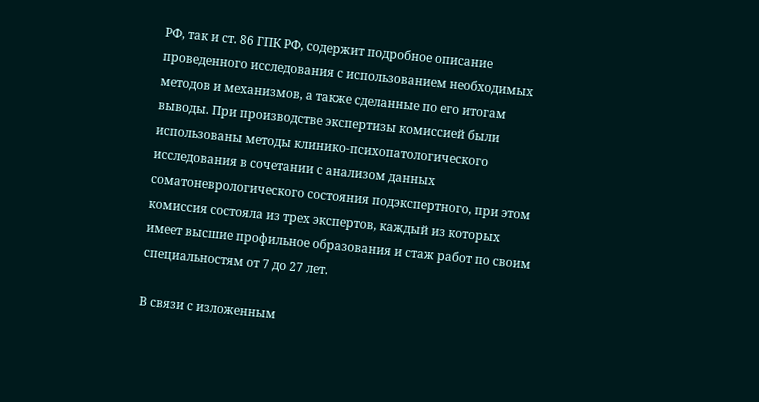РФ, так и ст. 86 ГПК РФ, содержит подробное описание проведенного исследования с использованием необходимых методов и механизмов, а также сделанные по его итогам выводы. При производстве экспертизы комиссией были использованы методы клинико-психопатологического исследования в сочетании с анализом данных соматоневрологического состояния подэкспертного, при этом комиссия состояла из трех экспертов, каждый из которых имеет высшие профильное образования и стаж работ по своим специальностям от 7 до 27 лет.

В связи с изложенным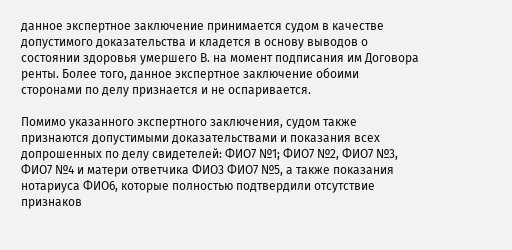данное экспертное заключение принимается судом в качестве допустимого доказательства и кладется в основу выводов о состоянии здоровья умершего В. на момент подписания им Договора ренты. Более того, данное экспертное заключение обоими сторонами по делу признается и не оспаривается.

Помимо указанного экспертного заключения, судом также признаются допустимыми доказательствами и показания всех допрошенных по делу свидетелей: ФИО7 №1; ФИО7 №2, ФИО7 №3, ФИО7 №4 и матери ответчика ФИО3 ФИО7 №5, а также показания нотариуса ФИО6, которые полностью подтвердили отсутствие признаков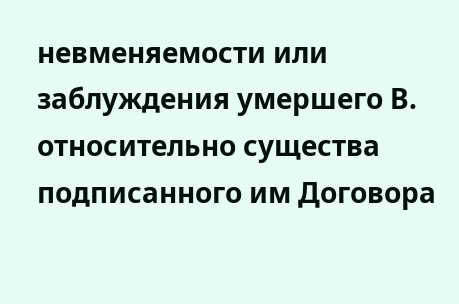невменяемости или заблуждения умершего В. относительно существа подписанного им Договора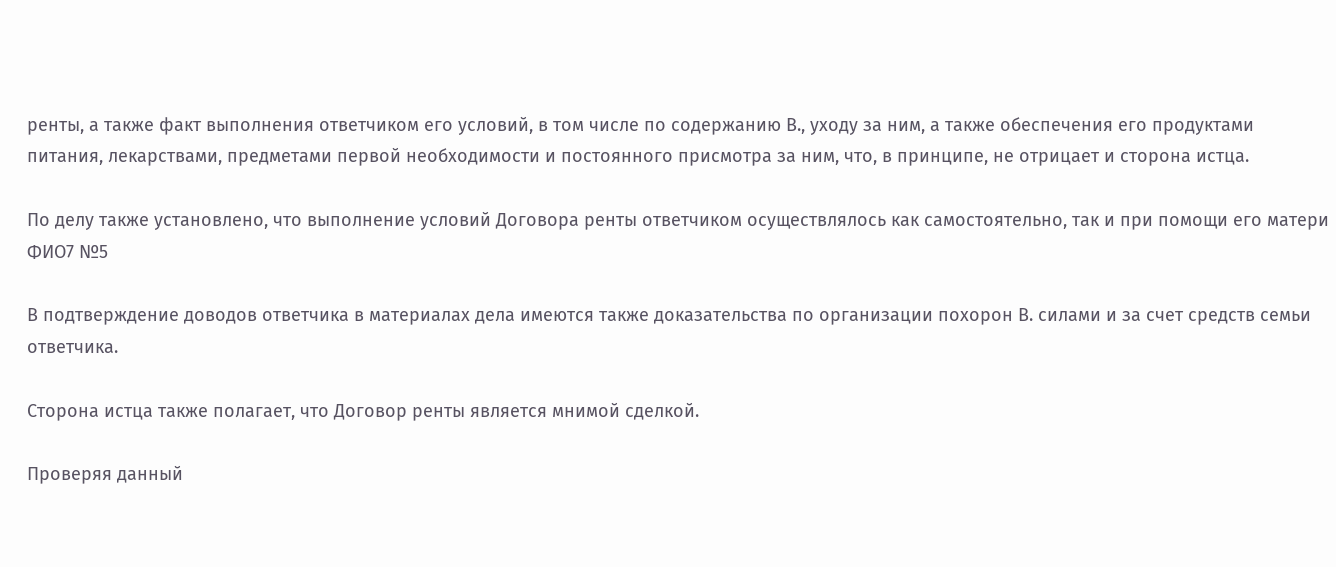ренты, а также факт выполнения ответчиком его условий, в том числе по содержанию В., уходу за ним, а также обеспечения его продуктами питания, лекарствами, предметами первой необходимости и постоянного присмотра за ним, что, в принципе, не отрицает и сторона истца.

По делу также установлено, что выполнение условий Договора ренты ответчиком осуществлялось как самостоятельно, так и при помощи его матери ФИО7 №5

В подтверждение доводов ответчика в материалах дела имеются также доказательства по организации похорон В. силами и за счет средств семьи ответчика.

Сторона истца также полагает, что Договор ренты является мнимой сделкой.

Проверяя данный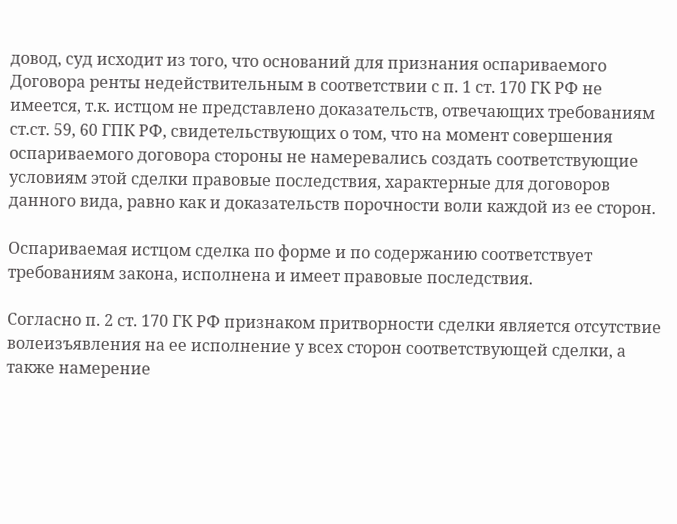довод, суд исходит из того, что оснований для признания оспариваемого Договора ренты недействительным в соответствии с п. 1 ст. 170 ГК РФ не имеется, т.к. истцом не представлено доказательств, отвечающих требованиям ст.ст. 59, 60 ГПК РФ, свидетельствующих о том, что на момент совершения оспариваемого договора стороны не намеревались создать соответствующие условиям этой сделки правовые последствия, характерные для договоров данного вида, равно как и доказательств порочности воли каждой из ее сторон.

Оспариваемая истцом сделка по форме и по содержанию соответствует требованиям закона, исполнена и имеет правовые последствия.

Согласно п. 2 ст. 170 ГК РФ признаком притворности сделки является отсутствие волеизъявления на ее исполнение у всех сторон соответствующей сделки, а также намерение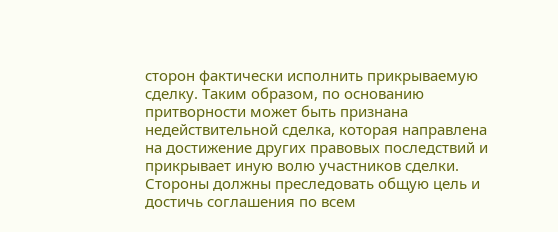сторон фактически исполнить прикрываемую сделку. Таким образом, по основанию притворности может быть признана недействительной сделка, которая направлена на достижение других правовых последствий и прикрывает иную волю участников сделки. Стороны должны преследовать общую цель и достичь соглашения по всем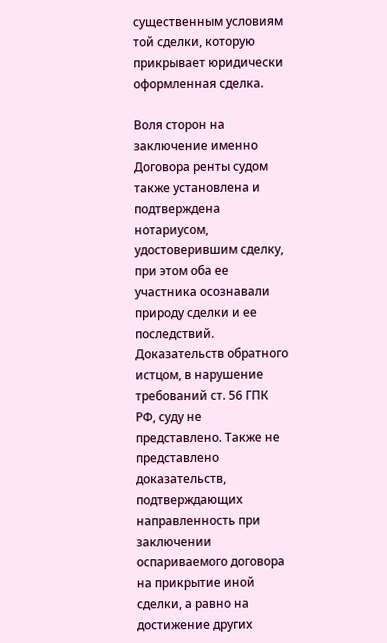существенным условиям той сделки, которую прикрывает юридически оформленная сделка.

Воля сторон на заключение именно Договора ренты судом также установлена и подтверждена нотариусом, удостоверившим сделку, при этом оба ее участника осознавали природу сделки и ее последствий. Доказательств обратного истцом, в нарушение требований ст. 56 ГПК РФ, суду не представлено. Также не представлено доказательств, подтверждающих направленность при заключении оспариваемого договора на прикрытие иной сделки, а равно на достижение других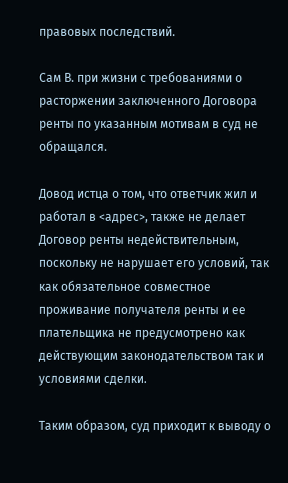правовых последствий.

Сам В. при жизни с требованиями о расторжении заключенного Договора ренты по указанным мотивам в суд не обращался.

Довод истца о том, что ответчик жил и работал в <адрес>, также не делает Договор ренты недействительным, поскольку не нарушает его условий, так как обязательное совместное проживание получателя ренты и ее плательщика не предусмотрено как действующим законодательством так и условиями сделки.

Таким образом, суд приходит к выводу о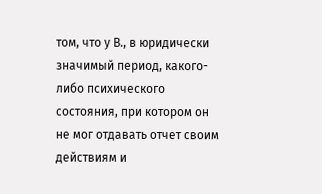том, что у В., в юридически значимый период, какого-либо психического состояния, при котором он не мог отдавать отчет своим действиям и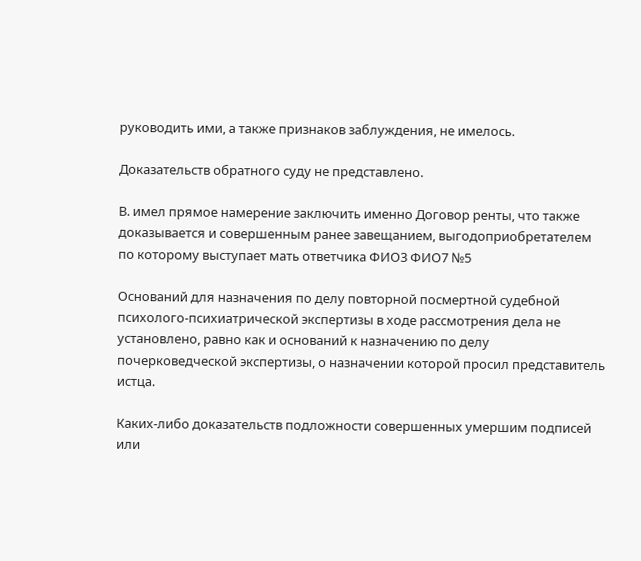руководить ими, а также признаков заблуждения, не имелось.

Доказательств обратного суду не представлено.

В. имел прямое намерение заключить именно Договор ренты, что также доказывается и совершенным ранее завещанием, выгодоприобретателем по которому выступает мать ответчика ФИО3 ФИО7 №5

Оснований для назначения по делу повторной посмертной судебной психолого-психиатрической экспертизы в ходе рассмотрения дела не установлено, равно как и оснований к назначению по делу почерковедческой экспертизы, о назначении которой просил представитель истца.

Каких-либо доказательств подложности совершенных умершим подписей или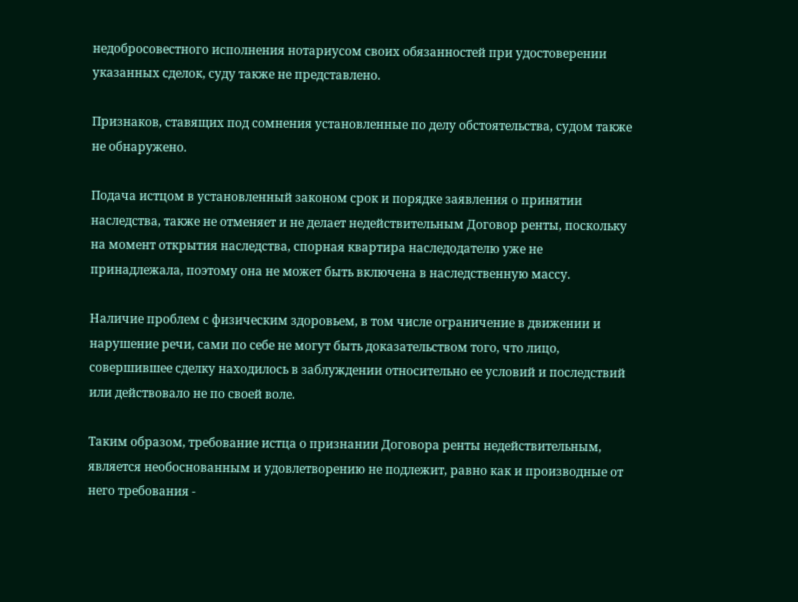недобросовестного исполнения нотариусом своих обязанностей при удостоверении указанных сделок, суду также не представлено.

Признаков, ставящих под сомнения установленные по делу обстоятельства, судом также не обнаружено.

Подача истцом в установленный законом срок и порядке заявления о принятии наследства, также не отменяет и не делает недействительным Договор ренты, поскольку на момент открытия наследства, спорная квартира наследодателю уже не принадлежала, поэтому она не может быть включена в наследственную массу.

Наличие проблем с физическим здоровьем, в том числе ограничение в движении и нарушение речи, сами по себе не могут быть доказательством того, что лицо, совершившее сделку находилось в заблуждении относительно ее условий и последствий или действовало не по своей воле.

Таким образом, требование истца о признании Договора ренты недействительным, является необоснованным и удовлетворению не подлежит, равно как и производные от него требования -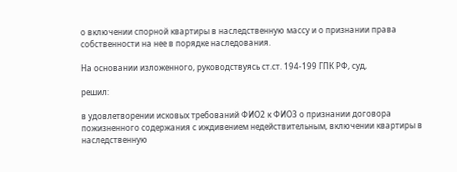о включении спорной квартиры в наследственную массу и о признании права собственности на нее в порядке наследования.

На основании изложенного, руководствуясь ст.ст. 194-199 ГПК РФ, суд,

решил:

в удовлетворении исковых требований ФИО2 к ФИО3 о признании договора пожизненного содержания с иждивением недействительным, включении квартиры в наследственную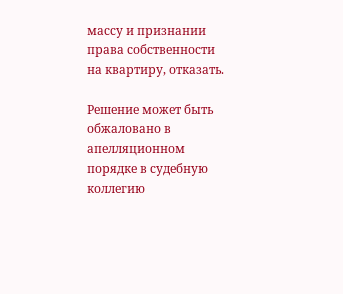массу и признании права собственности на квартиру, отказать.

Решение может быть обжаловано в апелляционном порядке в судебную коллегию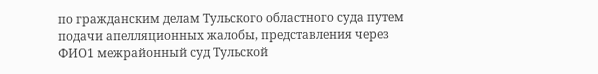по гражданским делам Тульского областного суда путем подачи апелляционных жалобы, представления через ФИО1 межрайонный суд Тульской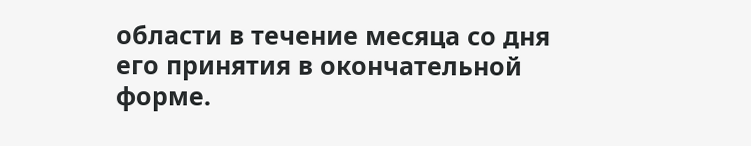области в течение месяца со дня его принятия в окончательной форме.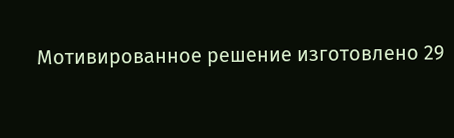Мотивированное решение изготовлено 29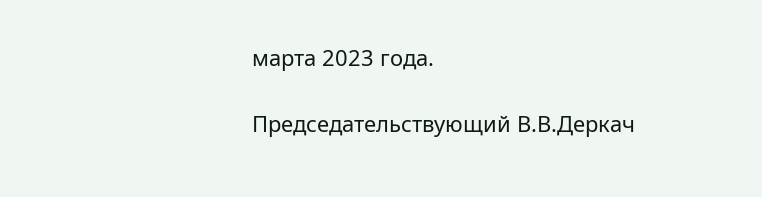марта 2023 года.

Председательствующий В.В.Деркач